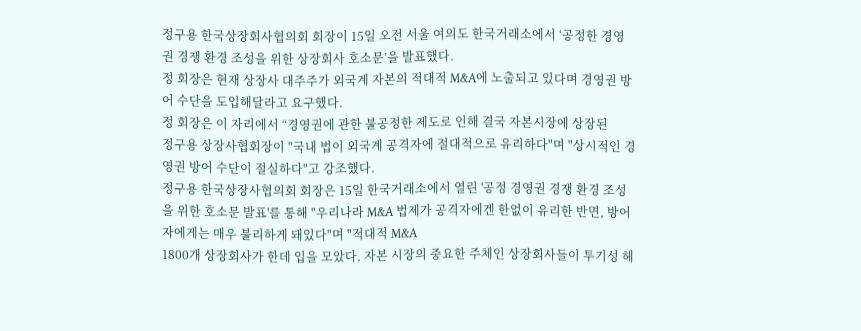정구용 한국상장회사협의회 회장이 15일 오전 서울 여의도 한국거래소에서 ‘공정한 경영권 경쟁 환경 조성을 위한 상장회사 호소문’을 발표했다.
정 회장은 현재 상장사 대주주가 외국계 자본의 적대적 M&A에 노출되고 있다며 경영권 방어 수단을 도입해달라고 요구했다.
정 회장은 이 자리에서 “경영권에 관한 불공정한 제도로 인해 결국 자본시장에 상장된
정구용 상장사협회장이 "국내 법이 외국계 공격자에 절대적으로 유리하다"며 "상시적인 경영권 방어 수단이 절실하다"고 강조했다.
정구용 한국상장사협의회 회장은 15일 한국거래소에서 열린 '공정 경영권 경쟁 환경 조성을 위한 호소문 발표'를 통해 "우리나라 M&A 법제가 공격자에겐 한없이 유리한 반면, 방어자에게는 매우 불리하게 돼있다"며 "적대적 M&A
1800개 상장회사가 한데 입을 모았다. 자본 시장의 중요한 주체인 상장회사들이 투기성 헤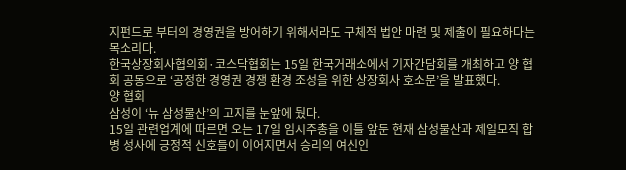지펀드로 부터의 경영권을 방어하기 위해서라도 구체적 법안 마련 및 제출이 필요하다는 목소리다.
한국상장회사협의회·코스닥협회는 15일 한국거래소에서 기자간담회를 개최하고 양 협회 공동으로 ‘공정한 경영권 경쟁 환경 조성을 위한 상장회사 호소문’을 발표했다.
양 협회
삼성이 ‘뉴 삼성물산’의 고지를 눈앞에 뒀다.
15일 관련업계에 따르면 오는 17일 임시주총을 이틀 앞둔 현재 삼성물산과 제일모직 합병 성사에 긍정적 신호들이 이어지면서 승리의 여신인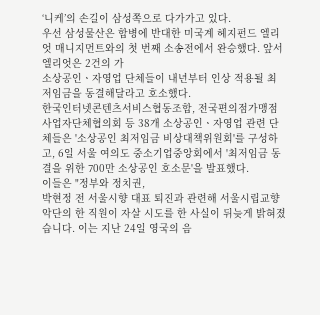‘니케’의 손길이 삼성쪽으로 다가가고 있다.
우선 삼성물산은 합병에 반대한 미국계 헤지펀드 엘리엇 매니지먼트와의 첫 번째 소송전에서 완승했다. 앞서 엘리엇은 2건의 가
소상공인ㆍ자영업 단체들이 내년부터 인상 적용될 최저임금을 동결해달라고 호소했다.
한국인터넷콘텐츠서비스협동조합, 전국편의점가맹점사업자단체협의회 등 38개 소상공인ㆍ자영업 관련 단체들은 '소상공인 최저임금 비상대책위원회'를 구성하고, 6일 서울 여의도 중소기업중앙회에서 '최저임금 동결을 위한 700만 소상공인 호소문'을 발표했다.
이들은 "정부와 정치권,
박현정 전 서울시향 대표 퇴진과 관련해 서울시립교향악단의 한 직원이 자살 시도를 한 사실이 뒤늦게 밝혀졌습니다. 이는 지난 24일 영국의 음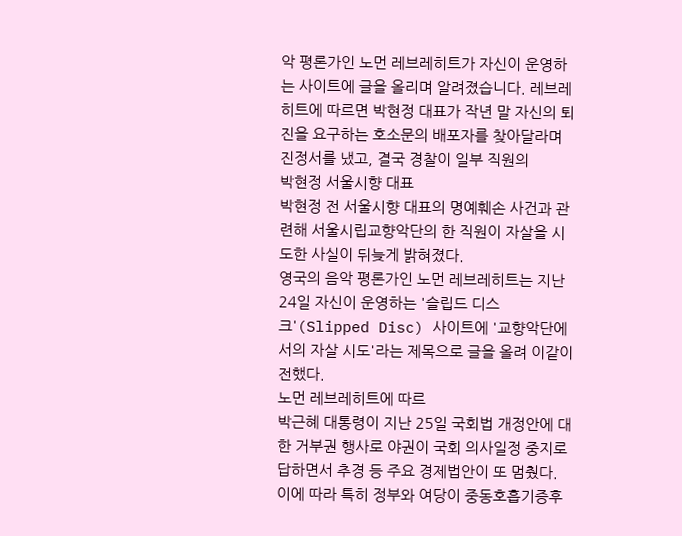악 평론가인 노먼 레브레히트가 자신이 운영하는 사이트에 글을 올리며 알려졌습니다. 레브레히트에 따르면 박현정 대표가 작년 말 자신의 퇴진을 요구하는 호소문의 배포자를 찾아달라며 진정서를 냈고, 결국 경찰이 일부 직원의
박현정 서울시향 대표
박현정 전 서울시향 대표의 명예훼손 사건과 관련해 서울시립교향악단의 한 직원이 자살을 시도한 사실이 뒤늦게 밝혀졌다.
영국의 음악 평론가인 노먼 레브레히트는 지난 24일 자신이 운영하는 '슬립드 디스크'(Slipped Disc) 사이트에 '교향악단에서의 자살 시도'라는 제목으로 글을 올려 이같이 전했다.
노먼 레브레히트에 따르
박근혜 대통령이 지난 25일 국회법 개정안에 대한 거부권 행사로 야권이 국회 의사일정 중지로 답하면서 추경 등 주요 경제법안이 또 멈췄다.
이에 따라 특히 정부와 여당이 중동호흡기증후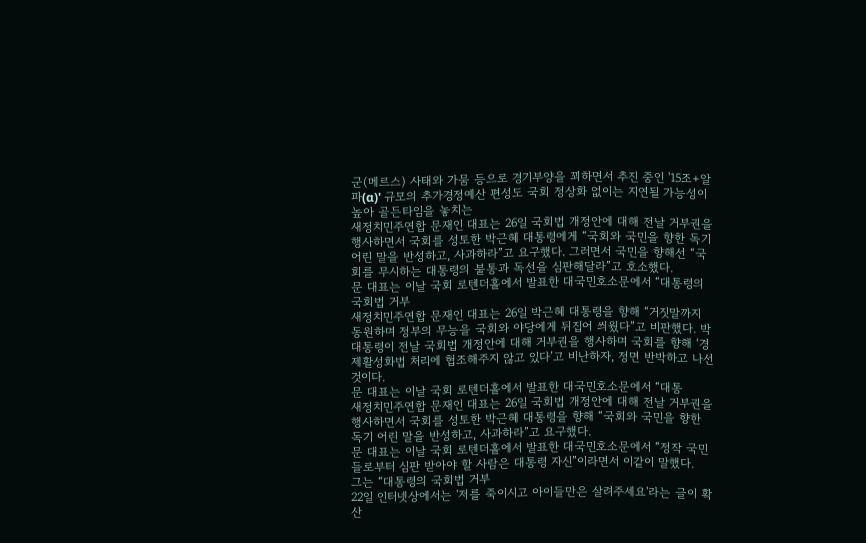군(메르스) 사태와 가뭄 등으로 경기부양을 꾀하면서 추진 중인 '15조+알파(α)' 규모의 추가경정예산 편성도 국회 정상화 없이는 지연될 가능성이 높아 골든타임을 놓치는
새정치민주연합 문재인 대표는 26일 국회법 개정안에 대해 전날 거부권을 행사하면서 국회를 성토한 박근혜 대통령에게 “국회와 국민을 향한 독기 어린 말을 반성하고, 사과하라”고 요구했다. 그러면서 국민을 향해선 “국회를 무시하는 대통령의 불통과 독선을 심판해달라”고 호소했다.
문 대표는 이날 국회 로텐더홀에서 발표한 대국민호소문에서 “대통령의 국회법 거부
새정치민주연합 문재인 대표는 26일 박근혜 대통령을 향해 “거짓말까지 동원하며 정부의 무능을 국회와 야당에게 뒤집어 씌웠다”고 비판했다. 박 대통령이 전날 국회법 개정안에 대해 거부권을 행사하며 국회를 향해 ‘경제활성화법 처리에 협조해주지 않고 있다’고 비난하자, 정면 반박하고 나선 것이다.
문 대표는 이날 국회 로텐더홀에서 발표한 대국민호소문에서 “대통
새정치민주연합 문재인 대표는 26일 국회법 개정안에 대해 전날 거부권을 행사하면서 국회를 성토한 박근혜 대통령을 향해 “국회와 국민을 향한 독기 어린 말을 반성하고, 사과하라”고 요구했다.
문 대표는 이날 국회 로텐더홀에서 발표한 대국민호소문에서 “정작 국민들로부터 심판 받아야 할 사람은 대통령 자신”이라면서 이같이 말했다.
그는 “대통령의 국회법 거부
22일 인터넷상에서는 '저를 죽이시고 아이들만은 살려주세요'라는 글이 확산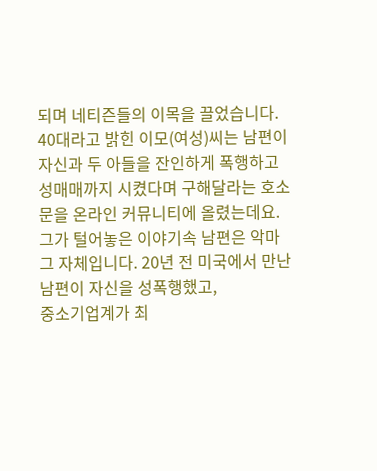되며 네티즌들의 이목을 끌었습니다. 40대라고 밝힌 이모(여성)씨는 남편이 자신과 두 아들을 잔인하게 폭행하고 성매매까지 시켰다며 구해달라는 호소문을 온라인 커뮤니티에 올렸는데요. 그가 털어놓은 이야기속 남편은 악마 그 자체입니다. 20년 전 미국에서 만난 남편이 자신을 성폭행했고,
중소기업계가 최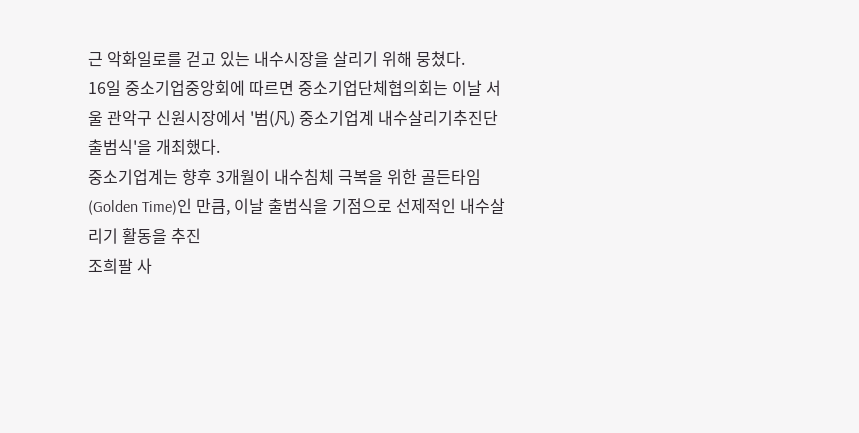근 악화일로를 걷고 있는 내수시장을 살리기 위해 뭉쳤다.
16일 중소기업중앙회에 따르면 중소기업단체협의회는 이날 서울 관악구 신원시장에서 '범(凡) 중소기업계 내수살리기추진단 출범식'을 개최했다.
중소기업계는 향후 3개월이 내수침체 극복을 위한 골든타임(Golden Time)인 만큼, 이날 출범식을 기점으로 선제적인 내수살리기 활동을 추진
조희팔 사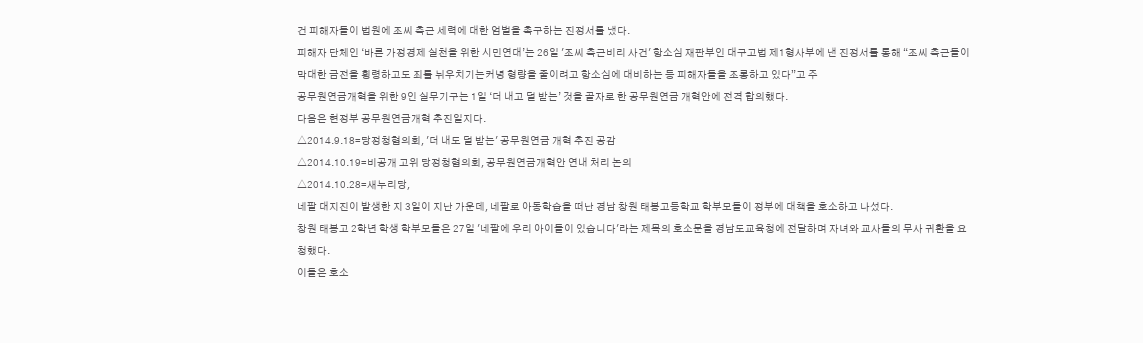건 피해자들이 법원에 조씨 측근 세력에 대한 엄벌을 촉구하는 진정서를 냈다.
피해자 단체인 ‘바른 가정경제 실천을 위한 시민연대’는 26일 '조씨 측근비리 사건' 항소심 재판부인 대구고법 제1형사부에 낸 진정서를 통해 “조씨 측근들이 막대한 금전을 횡령하고도 죄를 뉘우치기는커녕 형량을 줄이려고 항소심에 대비하는 등 피해자들을 조롱하고 있다”고 주
공무원연금개혁을 위한 9인 실무기구는 1일 ‘더 내고 덜 받는’ 것을 골자로 한 공무원연금 개혁안에 전격 합의했다.
다음은 현정부 공무원연금개혁 추진일지다.
△2014.9.18=당정청협의회, '더 내도 덜 받는' 공무원연금 개혁 추진 공감
△2014.10.19=비공개 고위 당정청협의회, 공무원연금개혁안 연내 처리 논의
△2014.10.28=새누리당,
네팔 대지진이 발생한 지 3일이 지난 가운데, 네팔로 아동학습을 떠난 경남 창원 태봉고등학교 학부모들이 정부에 대책을 호소하고 나섰다.
창원 태봉고 2학년 학생 학부모들은 27일 '네팔에 우리 아이들이 있습니다'라는 제목의 호소문을 경남도교육청에 전달하며 자녀와 교사들의 무사 귀환을 요청했다.
이들은 호소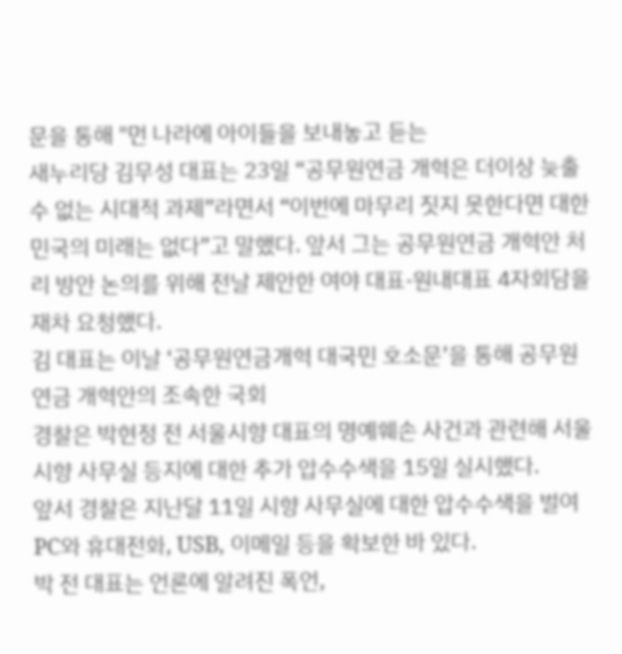문을 통해 "먼 나라에 아이들을 보내놓고 듣는
새누리당 김무성 대표는 23일 “공무원연금 개혁은 더이상 늦출 수 없는 시대적 과제”라면서 “이번에 마무리 짓지 못한다면 대한민국의 미래는 없다”고 말했다. 앞서 그는 공무원연금 개혁안 처리 방안 논의를 위해 전날 제안한 여야 대표·원내대표 4자회담을 재차 요청했다.
김 대표는 이날 ‘공무원연금개혁 대국민 호소문’을 통해 공무원연금 개혁안의 조속한 국회
경찰은 박현정 전 서울시향 대표의 명예훼손 사건과 관련해 서울시향 사무실 등지에 대한 추가 압수수색을 15일 실시했다.
앞서 경찰은 지난달 11일 시향 사무실에 대한 압수수색을 벌여 PC와 휴대전화, USB, 이메일 등을 확보한 바 있다.
박 전 대표는 언론에 알려진 폭언,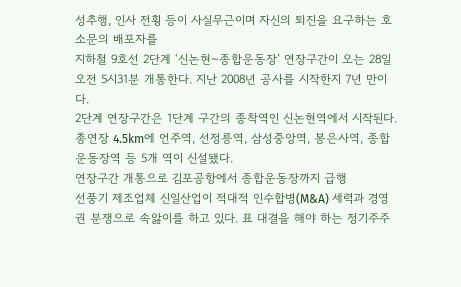성추행, 인사 전횡 등이 사실무근이며 자신의 퇴진을 요구하는 호소문의 배포자를
지하철 9호선 2단계 ‘신논현~종합운동장’ 연장구간이 오는 28일 오전 5시31분 개통한다. 지난 2008년 공사를 시작한지 7년 만이다.
2단계 연장구간은 1단계 구간의 종착역인 신논현역에서 시작된다. 총연장 4.5km에 언주역, 선정릉역, 삼성중앙역, 봉은사역, 종합운동장역 등 5개 역이 신설됐다.
연장구간 개통으로 김포공항에서 종합운동장까지 급행
선풍기 제조업체 신일산업이 적대적 인수합병(M&A) 세력과 경영권 분쟁으로 속앓이를 하고 있다. 표 대결을 해야 하는 정기주주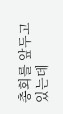총회를 앞두고 있는데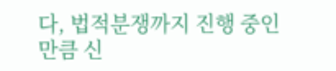다, 법적분쟁까지 진행 중인만큼 신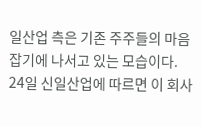일산업 측은 기존 주주들의 마음 잡기에 나서고 있는 모습이다.
24일 신일산업에 따르면 이 회사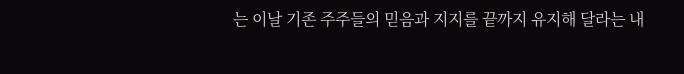는 이날 기존 주주들의 믿음과 지지를 끝까지 유지해 달라는 내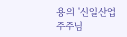용의 '신일산업 주주님